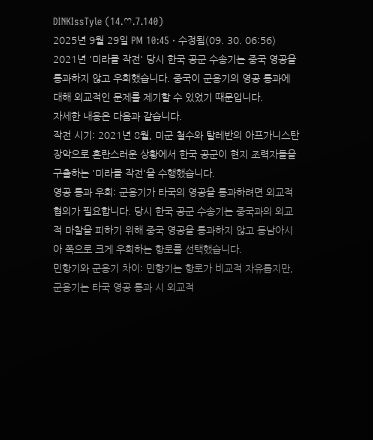DINKIssTyle (14.♡.7.140)
2025년 9월 29일 PM 10:45 · 수정됨(09. 30. 06:56)
2021년 '미라클 작전' 당시 한국 공군 수송기는 중국 영공을 통과하지 않고 우회했습니다. 중국이 군용기의 영공 통과에 대해 외교적인 문제를 제기할 수 있었기 때문입니다.
자세한 내용은 다음과 같습니다.
작전 시기: 2021년 8월, 미군 철수와 탈레반의 아프가니스탄 장악으로 혼란스러운 상황에서 한국 공군이 현지 조력자들을 구출하는 '미라클 작전'을 수행했습니다.
영공 통과 우회: 군용기가 타국의 영공을 통과하려면 외교적 협의가 필요합니다. 당시 한국 공군 수송기는 중국과의 외교적 마찰을 피하기 위해 중국 영공을 통과하지 않고 동남아시아 쪽으로 크게 우회하는 항로를 선택했습니다.
민항기와 군용기 차이: 민항기는 항로가 비교적 자유롭지만, 군용기는 타국 영공 통과 시 외교적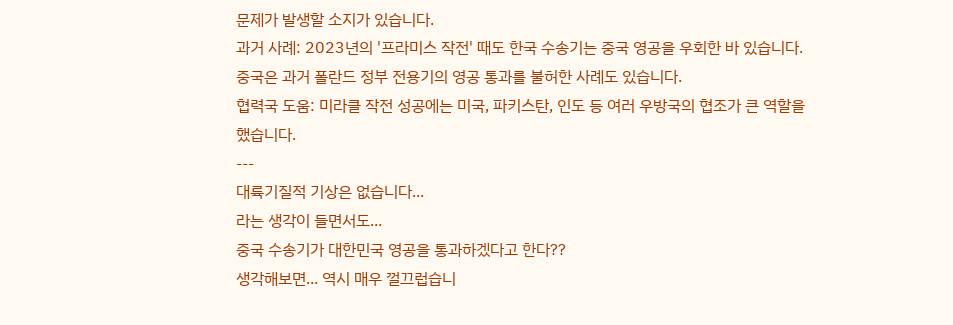문제가 발생할 소지가 있습니다.
과거 사례: 2023년의 '프라미스 작전' 때도 한국 수송기는 중국 영공을 우회한 바 있습니다. 중국은 과거 폴란드 정부 전용기의 영공 통과를 불허한 사례도 있습니다.
협력국 도움: 미라클 작전 성공에는 미국, 파키스탄, 인도 등 여러 우방국의 협조가 큰 역할을 했습니다.
---
대륙기질적 기상은 없습니다...
라는 생각이 들면서도...
중국 수송기가 대한민국 영공을 통과하겠다고 한다??
생각해보면... 역시 매우 껄끄럽습니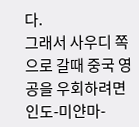다.
그래서 사우디 쪽으로 갈때 중국 영공을 우회하려면
인도-미얀마-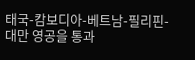태국-캄보디아-베트남-필리핀-대만 영공을 통과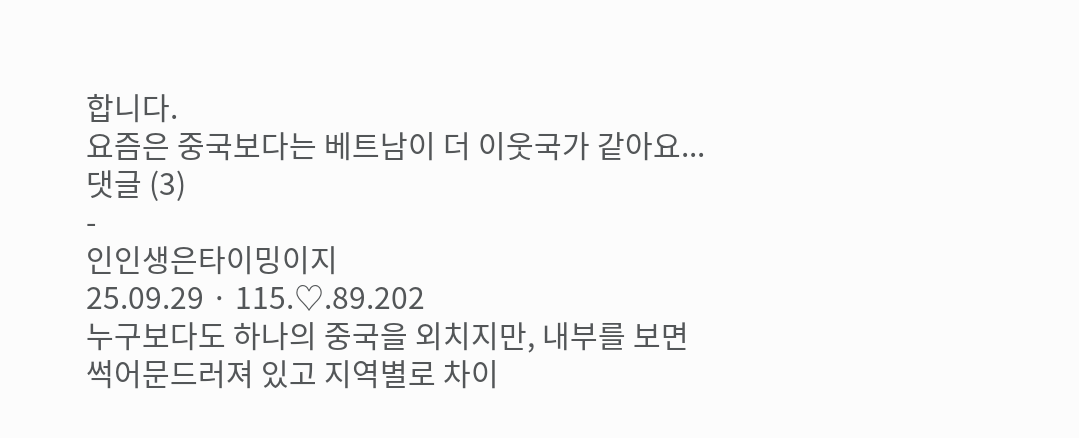합니다.
요즘은 중국보다는 베트남이 더 이웃국가 같아요...
댓글 (3)
-
인인생은타이밍이지
25.09.29 · 115.♡.89.202
누구보다도 하나의 중국을 외치지만, 내부를 보면 썩어문드러져 있고 지역별로 차이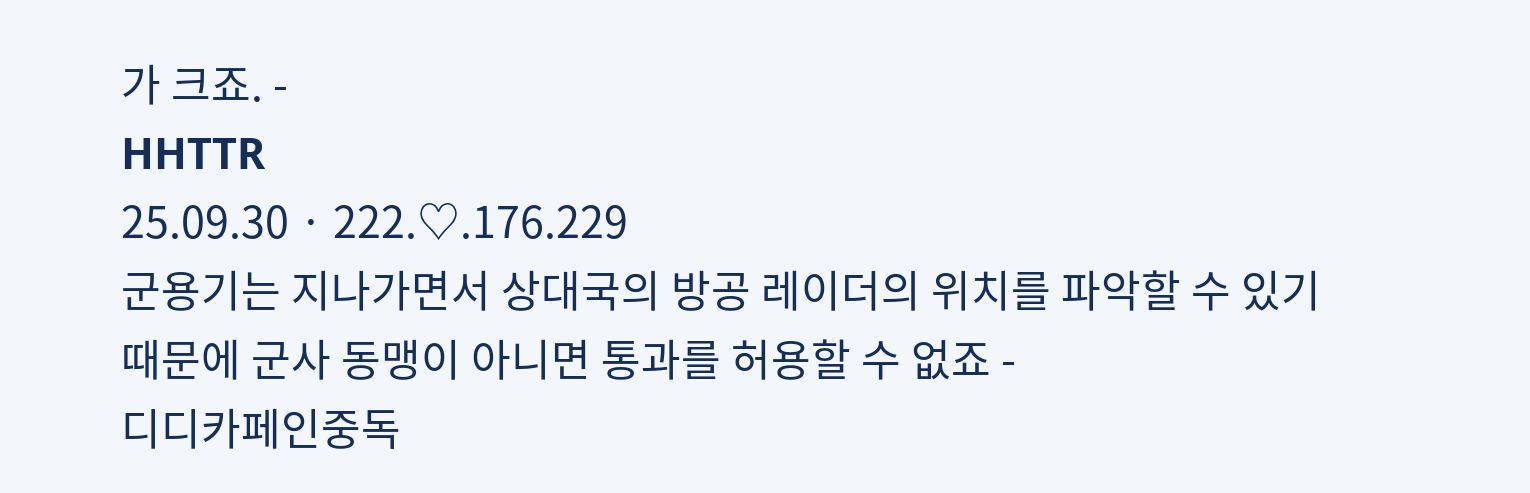가 크죠. -
HHTTR
25.09.30 · 222.♡.176.229
군용기는 지나가면서 상대국의 방공 레이더의 위치를 파악할 수 있기 때문에 군사 동맹이 아니면 통과를 허용할 수 없죠 -
디디카페인중독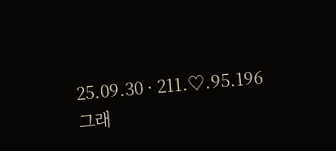25.09.30 · 211.♡.95.196
그래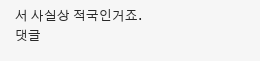서 사실상 적국인거죠.
댓글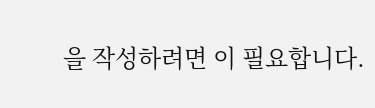을 작성하려면 이 필요합니다.